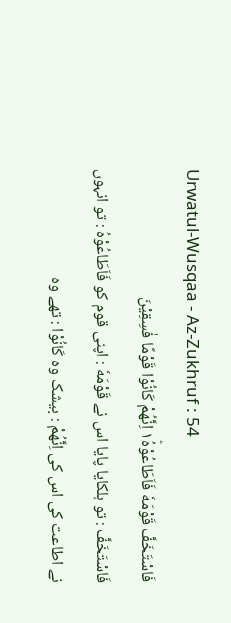Urwatul-Wusqaa - Az-Zukhruf : 54
فَاسْتَخَفَّ قَوْمَهٗ فَاَطَاعُوْهُ١ؕ اِنَّهُمْ كَانُوْا قَوْمًا فٰسِقِیْنَ
فَاسْتَخَفَّ : تو ہلکایا پایا اس نے قَوْمَهٗ : اپنی قوم کو فَاَطَاعُوْهُ : تو انہوں نے اطاعت کی اس کی اِنَّهُمْ : بیشک وہ كَانُوْا : تھے وہ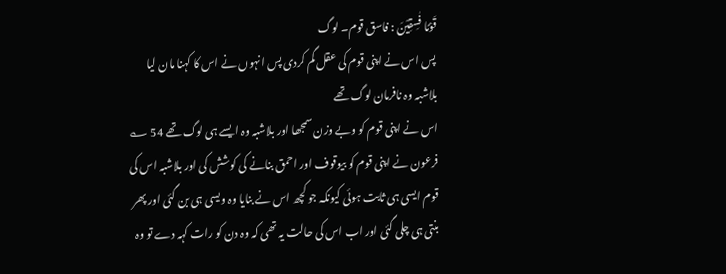قَوْمًا فٰسِقِيْنَ : فاسق قوم۔ لوگ
پس اس نے اپنی قوم کی عقل گم کردی پس انہوں نے اس کا کہنا مان لیا بلاشبہ وہ نافرمان لوگ تھے
اس نے اپنی قوم کو وبے وزن سمجھا اور بلاشبہ وہ ایسے ہی لوگ تھے 54 ؎ فرعون نے اپنی قوم کو بیوقوف اور احمق بنانے کی کوشش کی اور بلاشبہ اس کی قوم ایسی ہی ثابت ہوئی کیونکہ جو کچھ اس نے بنایا وہ ویسی ہی بن گئی اور پھر بنتی ہی چلی گئی اور اب اس کی حالت یہ تھی کہ وہ دن کو رات کہہ دے تو وہ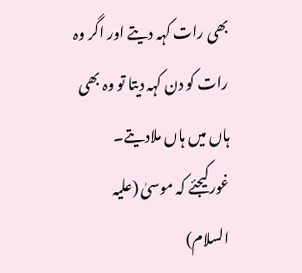بھی رات کہہ دیتے اور اگر وہ رات کو دن کہہ دیتا تو وہ بھی ہاں میں ہاں ملادیتے۔ غورکیجئے کہ موسیٰ (علیہ السلام)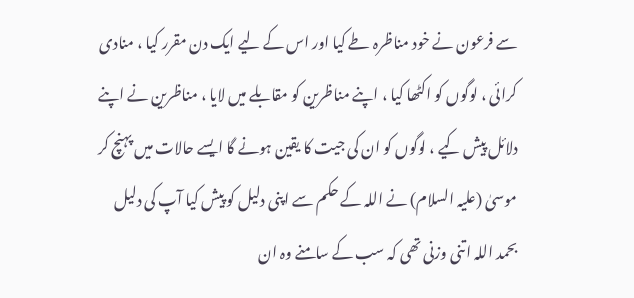سے فرعون نے خود مناظرہ طے کیا اور اس کے لیے ایک دن مقرر کیا ، منادی کرائی ، لوگوں کو اکٹھا کیا ، اپنے مناظرین کو مقابلے میں لایا ، مناظرین نے اپنے دلائل پیش کیے ، لوگوں کو ان کی جیت کا یقین ہونے گا ایسے حالات میں پہنچ کر موسیٰ (علیہ السلام) نے اللہ کے حکم سے اپنی دلیل کو پیش کیا آپ کی دلیل بحمد اللہ اتنی وزنی تھی کہ سب کے سامنے وہ ان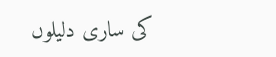کی ساری دلیلوں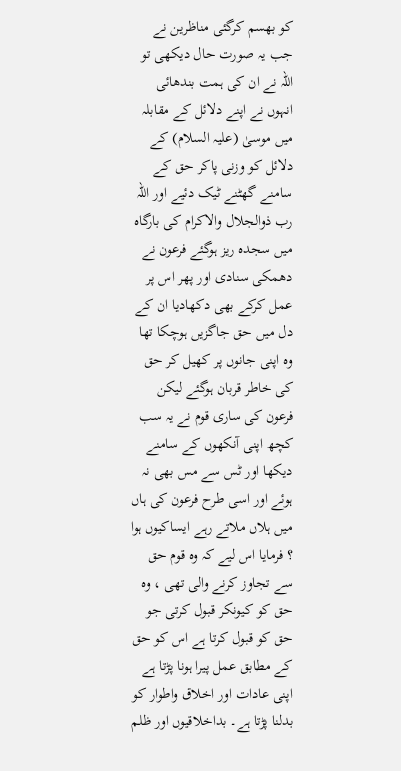کو بھسم کرگئی مناظرین نے جب یہ صورت حال دیکھی تو اللہ نے ان کی ہمت بندھائی انہوں نے اپنے دلائل کے مقابلہ میں موسیٰ (علیہ السلام) کے دلائل کو وزنی پاکر حق کے سامنے گھٹنے ٹیک دئیے اور اللہ رب ذوالجلال والاکرام کی بارگاہ میں سجدہ ریز ہوگئے فرعون نے دھمکی سنادی اور پھر اس پر عمل کرکے بھی دکھادیا ان کے دل میں حق جاگزیں ہوچکا تھا وہ اپنی جانوں پر کھیل کر حق کی خاطر قربان ہوگئے لیکن فرعون کی ساری قوم نے یہ سب کچھ اپنی آنکھوں کے سامنے دیکھا اور ٹس سے مس بھی نہ ہوئے اور اسی طرح فرعون کی ہاں میں ہلاں ملاتے رہے ایساکیوں ہوا ؟ فرمایا اس لیے کہ وہ قوم حق سے تجاوز کرنے والی تھی ، وہ حق کو کیونکر قبول کرتی جو حق کو قبول کرتا ہے اس کو حق کے مطابق عمل پیرا ہونا پڑتا ہے اپنی عادات اور اخلاق واطوار کو بدلنا پڑتا ہے۔ بداخلاقیوں اور ظلم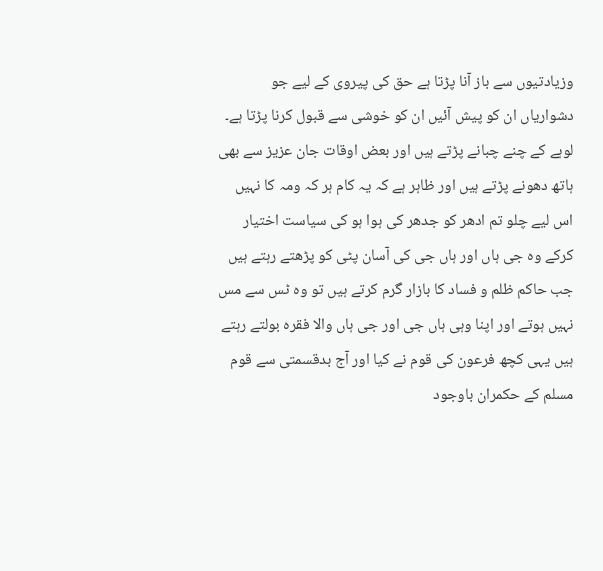وزیادتیوں سے باز آنا پڑتا ہے حق کی پیروی کے لیے جو دشواریاں ان کو پیش آئیں ان کو خوشی سے قبول کرنا پڑتا ہے۔ لوہے کے چنے چبانے پڑتے ہیں اور بعض اوقات جان عزیز سے بھی ہاتھ دھونے پڑتے ہیں اور ظاہر ہے کہ یہ کام ہر کہ ومہ کا نہیں اس لیے چلو تم ادھر کو جدھر کی ہوا ہو کی سیاست اختیار کرکے وہ جی ہاں اور ہاں جی کی آسان پٹی کو پڑھتے رہتے ہیں جب حاکم ظلم و فساد کا بازار گرم کرتے ہیں تو وہ ٹس سے مس نہیں ہوتے اور اپنا وہی ہاں جی اور جی ہاں والا فقرہ بولتے رہتے ہیں یہی کچھ فرعون کی قوم نے کیا اور آج بدقسمتی سے قوم مسلم کے حکمران باوجود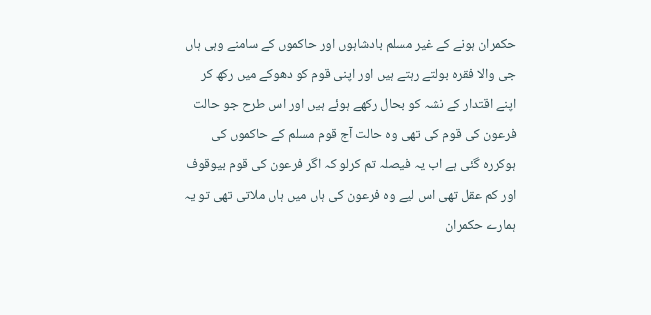حکمران ہونے کے غیر مسلم بادشاہوں اور حاکموں کے سامنے وہی ہاں جی والا فقرہ بولتے رہتے ہیں اور اپنی قوم کو دھوکے میں رکھ کر اپنے اقتدار کے نشہ کو بحال رکھے ہوئے ہیں اور اس طرح جو حالت فرعون کی قوم کی تھی وہ حالت آج قوم مسلم کے حاکموں کی ہوکررہ گئی ہے اب یہ فیصلہ تم کرلو کہ اگر فرعون کی قوم بیوقوف اور کم عقل تھی اس لیے وہ فرعون کی ہاں میں ہاں ملاتی تھی تو یہ ہمارے حکمران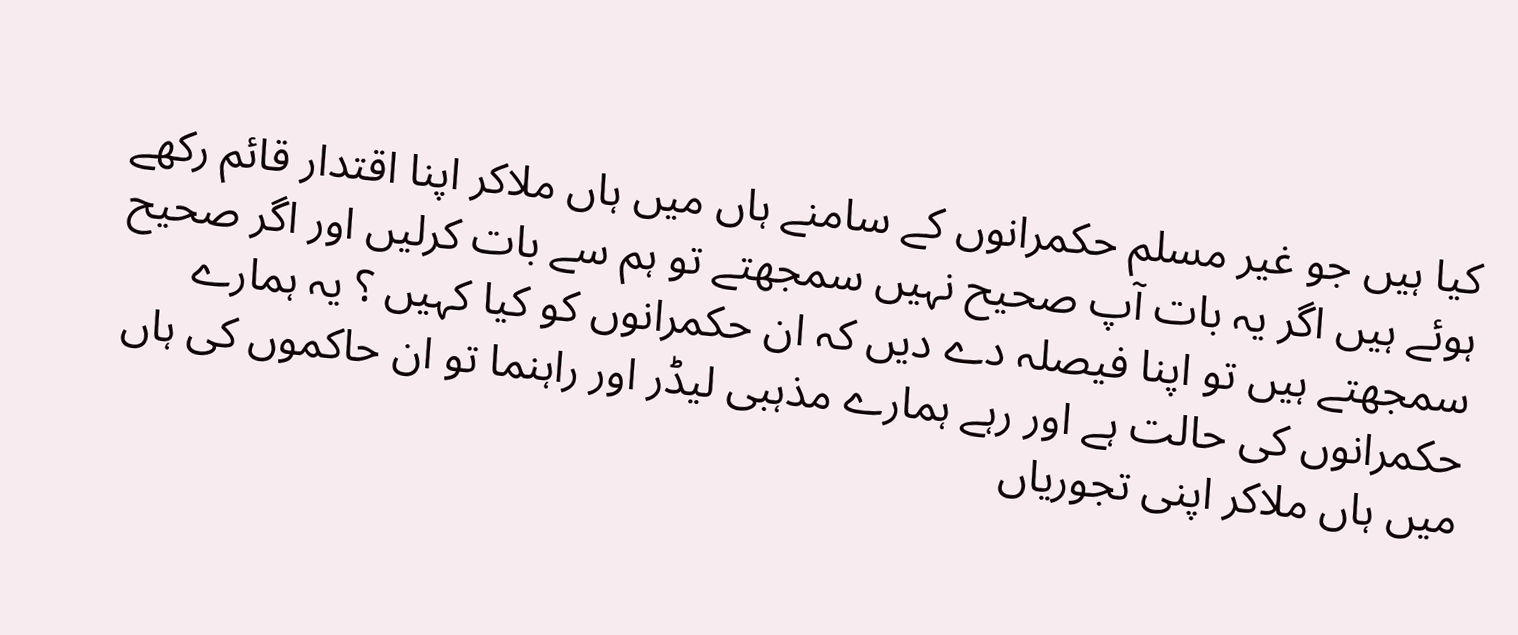کیا ہیں جو غیر مسلم حکمرانوں کے سامنے ہاں میں ہاں ملاکر اپنا اقتدار قائم رکھے ہوئے ہیں اگر یہ بات آپ صحیح نہیں سمجھتے تو ہم سے بات کرلیں اور اگر صحیح سمجھتے ہیں تو اپنا فیصلہ دے دیں کہ ان حکمرانوں کو کیا کہیں ؟ یہ ہمارے حکمرانوں کی حالت ہے اور رہے ہمارے مذہبی لیڈر اور راہنما تو ان حاکموں کی ہاں میں ہاں ملاکر اپنی تجوریاں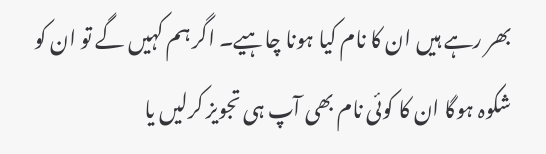بھر رہے ہیں ان کا نام کیا ہونا چاہیے۔ اگر ہم کہیں گے تو ان کو شکوہ ہوگا ان کا کوئی نام بھی آپ ہی تجویز کرلیں یا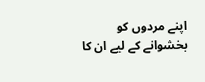اپنے مردوں کو بخشوانے کے لیے ان کا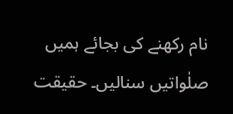نام رکھنے کی بجائے ہمیں صلٰواتیں سنالیں۔ حقیقت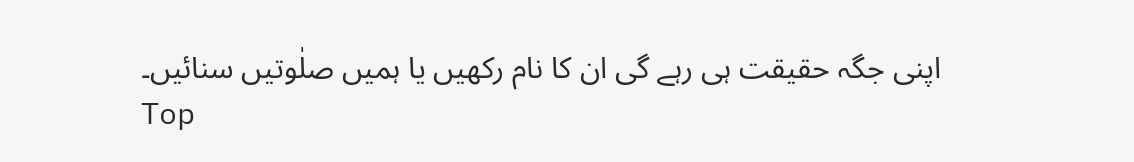اپنی جگہ حقیقت ہی رہے گی ان کا نام رکھیں یا ہمیں صلٰوتیں سنائیں۔
Top